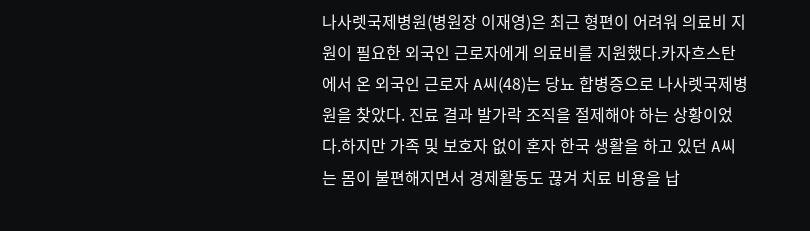나사렛국제병원(병원장 이재영)은 최근 형편이 어려워 의료비 지원이 필요한 외국인 근로자에게 의료비를 지원했다.카자흐스탄에서 온 외국인 근로자 A씨(48)는 당뇨 합병증으로 나사렛국제병원을 찾았다. 진료 결과 발가락 조직을 절제해야 하는 상황이었다.하지만 가족 및 보호자 없이 혼자 한국 생활을 하고 있던 A씨는 몸이 불편해지면서 경제활동도 끊겨 치료 비용을 납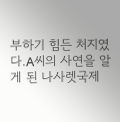부하기 힘든 처지였다.A씨의 사연을 알게 된 나사렛국제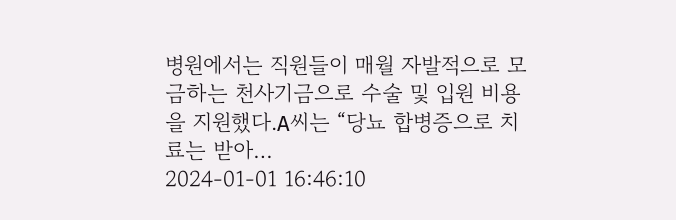병원에서는 직원들이 매월 자발적으로 모금하는 천사기금으로 수술 및 입원 비용을 지원했다.A씨는 “당뇨 합병증으로 치료는 받아…
2024-01-01 16:46:10